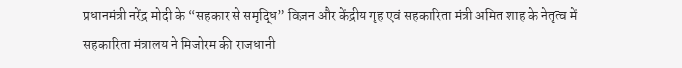प्रधानमंत्री नरेंद्र मोदी के “सहकार से समृद्धि” विज़न और केंद्रीय गृह एवं सहकारिता मंत्री अमित शाह के नेतृत्व में सहकारिता मंत्रालय ने मिजोरम की राजधानी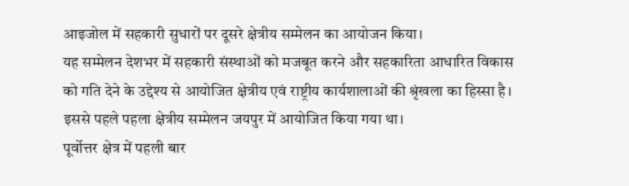आइजोल में सहकारी सुधारों पर दूसरे क्षेत्रीय सम्मेलन का आयोजन किया।
यह सम्मेलन देशभर में सहकारी संस्थाओं को मजबूत करने और सहकारिता आधारित विकास को गति देने के उद्देश्य से आयोजित क्षेत्रीय एवं राष्ट्रीय कार्यशालाओं की श्रृंखला का हिस्सा है। इससे पहले पहला क्षेत्रीय सम्मेलन जयपुर में आयोजित किया गया था।
पूर्वोत्तर क्षेत्र में पहली बार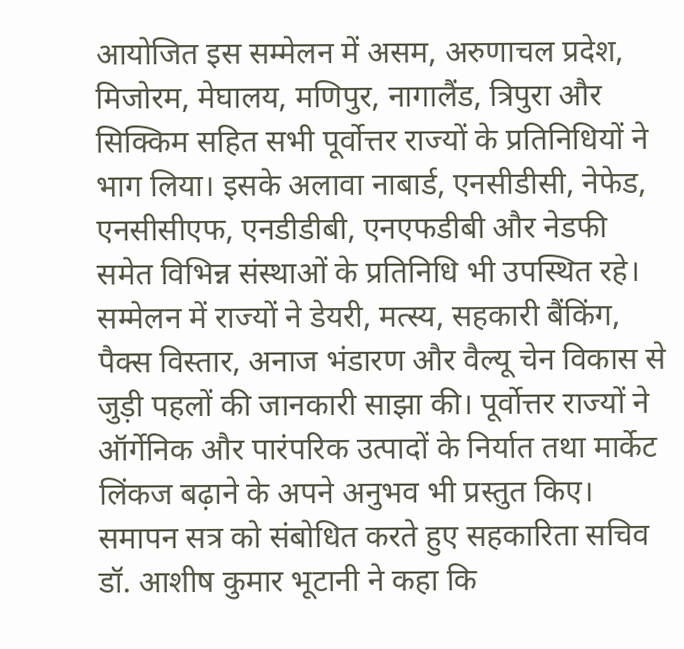आयोजित इस सम्मेलन में असम, अरुणाचल प्रदेश, मिजोरम, मेघालय, मणिपुर, नागालैंड, त्रिपुरा और सिक्किम सहित सभी पूर्वोत्तर राज्यों के प्रतिनिधियों ने भाग लिया। इसके अलावा नाबार्ड, एनसीडीसी, नेफेड, एनसीसीएफ, एनडीडीबी, एनएफडीबी और नेडफी समेत विभिन्न संस्थाओं के प्रतिनिधि भी उपस्थित रहे।
सम्मेलन में राज्यों ने डेयरी, मत्स्य, सहकारी बैंकिंग, पैक्स विस्तार, अनाज भंडारण और वैल्यू चेन विकास से जुड़ी पहलों की जानकारी साझा की। पूर्वोत्तर राज्यों ने ऑर्गेनिक और पारंपरिक उत्पादों के निर्यात तथा मार्केट लिंकज बढ़ाने के अपने अनुभव भी प्रस्तुत किए।
समापन सत्र को संबोधित करते हुए सहकारिता सचिव डॉ. आशीष कुमार भूटानी ने कहा कि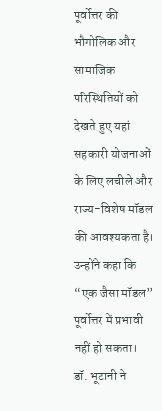पूर्वोत्तर की भौगोलिक और सामाजिक परिस्थितियों को देखते हुए यहां सहकारी योजनाओं के लिए लचीले और राज्य-विशेष मॉडल की आवश्यकता है। उन्होंने कहा कि “एक जैसा मॉडल” पूर्वोत्तर में प्रभावी नहीं हो सकता।
डॉ. भूटानी ने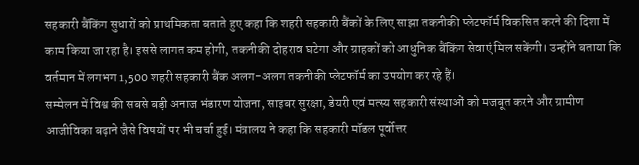सहकारी बैंकिंग सुधारों को प्राथमिकता बताते हुए कहा कि शहरी सहकारी बैंकों के लिए साझा तकनीकी प्लेटफॉर्म विकसित करने की दिशा में काम किया जा रहा है। इससे लागत कम होगी, तकनीकी दोहराव घटेगा और ग्राहकों को आधुनिक बैंकिंग सेवाएं मिल सकेंगी। उन्होंने बताया कि वर्तमान में लगभग 1,500 शहरी सहकारी बैंक अलग-अलग तकनीकी प्लेटफॉर्म का उपयोग कर रहे हैं।
सम्मेलन में विश्व की सबसे बड़ी अनाज भंडारण योजना, साइबर सुरक्षा, डेयरी एवं मत्स्य सहकारी संस्थाओं को मजबूत करने और ग्रामीण आजीविका बढ़ाने जैसे विषयों पर भी चर्चा हुई। मंत्रालय ने कहा कि सहकारी मॉडल पूर्वोत्तर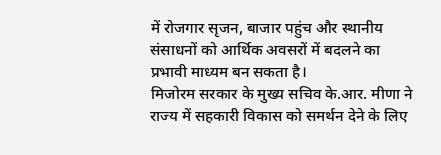में रोजगार सृजन, बाजार पहुंच और स्थानीय संसाधनों को आर्थिक अवसरों में बदलने का प्रभावी माध्यम बन सकता है।
मिजोरम सरकार के मुख्य सचिव के.आर. मीणा ने राज्य में सहकारी विकास को समर्थन देने के लिए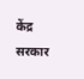केंद्र सरकार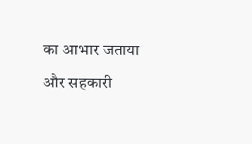का आभार जताया और सहकारी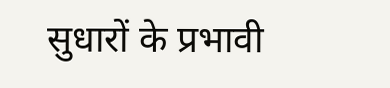सुधारों के प्रभावी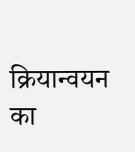क्रियान्वयन का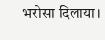भरोसा दिलाया।